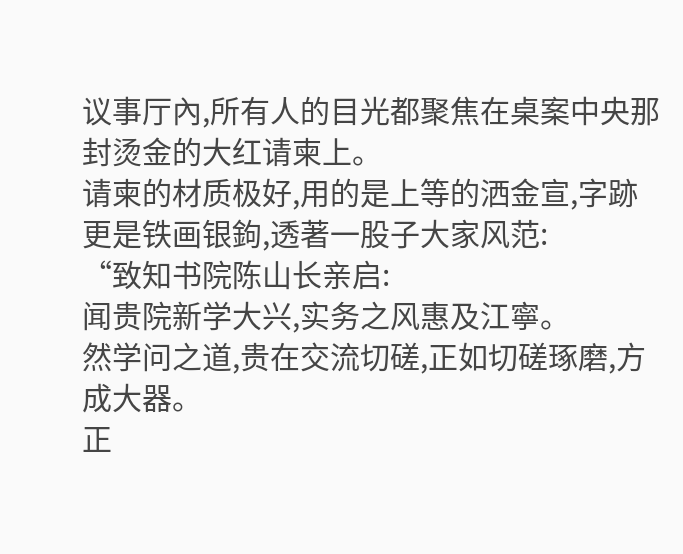议事厅內,所有人的目光都聚焦在桌案中央那封烫金的大红请柬上。
请柬的材质极好,用的是上等的洒金宣,字跡更是铁画银鉤,透著一股子大家风范:
“致知书院陈山长亲启:
闻贵院新学大兴,实务之风惠及江寧。
然学问之道,贵在交流切磋,正如切磋琢磨,方成大器。
正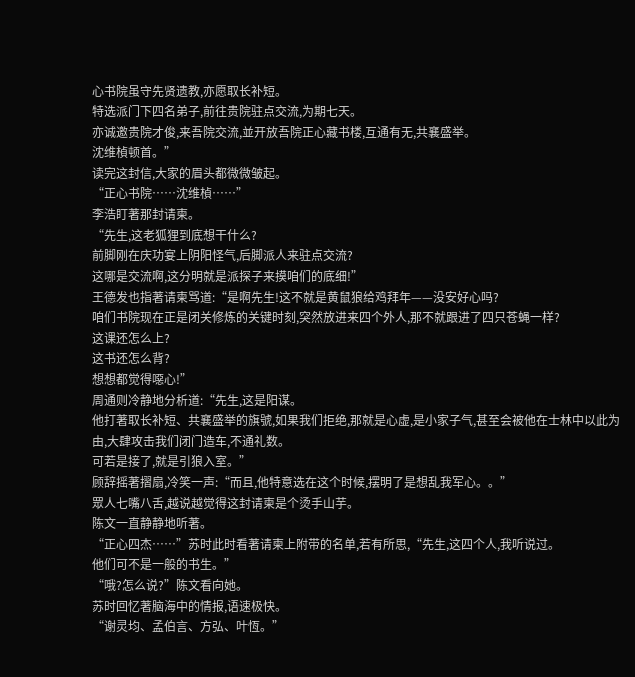心书院虽守先贤遗教,亦愿取长补短。
特选派门下四名弟子,前往贵院驻点交流,为期七天。
亦诚邀贵院才俊,来吾院交流,並开放吾院正心藏书楼,互通有无,共襄盛举。
沈维楨顿首。”
读完这封信,大家的眉头都微微皱起。
“正心书院……沈维楨……”
李浩盯著那封请柬。
“先生,这老狐狸到底想干什么?
前脚刚在庆功宴上阴阳怪气,后脚派人来驻点交流?
这哪是交流啊,这分明就是派探子来摸咱们的底细!”
王德发也指著请柬骂道:“是啊先生!这不就是黄鼠狼给鸡拜年——没安好心吗?
咱们书院现在正是闭关修炼的关键时刻,突然放进来四个外人,那不就跟进了四只苍蝇一样?
这课还怎么上?
这书还怎么背?
想想都觉得噁心!”
周通则冷静地分析道:“先生,这是阳谋。
他打著取长补短、共襄盛举的旗號,如果我们拒绝,那就是心虚,是小家子气,甚至会被他在士林中以此为由,大肆攻击我们闭门造车,不通礼数。
可若是接了,就是引狼入室。”
顾辞摇著摺扇,冷笑一声:“而且,他特意选在这个时候,摆明了是想乱我军心。。”
眾人七嘴八舌,越说越觉得这封请柬是个烫手山芋。
陈文一直静静地听著。
“正心四杰……”苏时此时看著请柬上附带的名单,若有所思,“先生,这四个人,我听说过。
他们可不是一般的书生。”
“哦?怎么说?”陈文看向她。
苏时回忆著脑海中的情报,语速极快。
“谢灵均、孟伯言、方弘、叶恆。”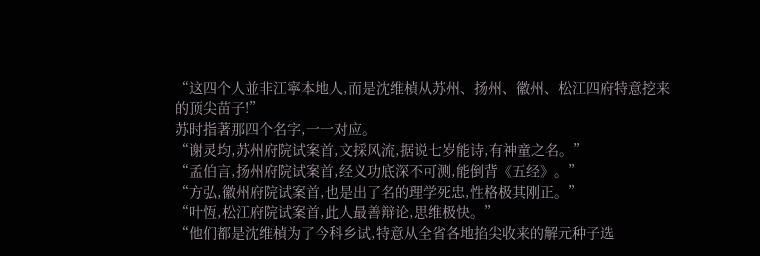“这四个人並非江寧本地人,而是沈维楨从苏州、扬州、徽州、松江四府特意挖来的顶尖苗子!”
苏时指著那四个名字,一一对应。
“谢灵均,苏州府院试案首,文採风流,据说七岁能诗,有神童之名。”
“孟伯言,扬州府院试案首,经义功底深不可测,能倒背《五经》。”
“方弘,徽州府院试案首,也是出了名的理学死忠,性格极其刚正。”
“叶恆,松江府院试案首,此人最善辩论,思维极快。”
“他们都是沈维楨为了今科乡试,特意从全省各地掐尖收来的解元种子选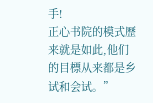手!
正心书院的模式歷来就是如此,他们的目標从来都是乡试和会试。”